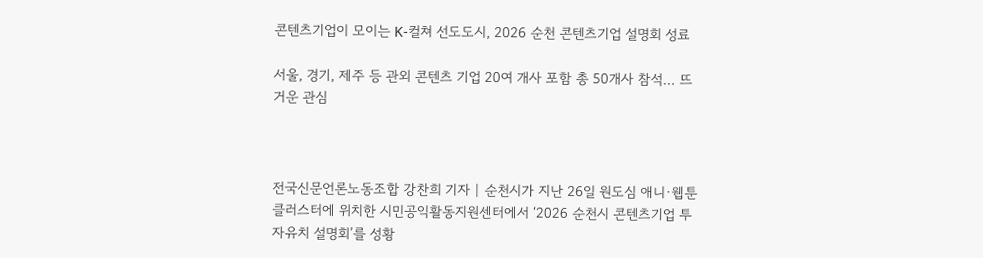콘텐츠기업이 모이는 K-컬쳐 선도도시, 2026 순천 콘텐츠기업 설명회 성료

서울, 경기, 제주 등 관외 콘텐츠 기업 20여 개사 포함 총 50개사 참석… 뜨거운 관심



전국신문언론노동조합 강찬희 기자 | 순천시가 지난 26일 원도심 애니·웹툰 클러스터에 위치한 시민공익활동지원센터에서 ‘2026 순천시 콘텐츠기업 투자유치 설명회’를 성황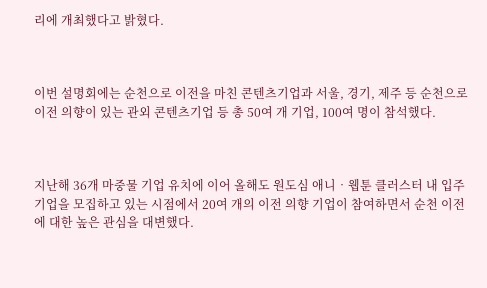리에 개최했다고 밝혔다.



이번 설명회에는 순천으로 이전을 마친 콘텐츠기업과 서울, 경기, 제주 등 순천으로 이전 의향이 있는 관외 콘텐츠기업 등 총 50여 개 기업, 100여 명이 참석했다.



지난해 36개 마중물 기업 유치에 이어 올해도 원도심 애니‧웹툰 클러스터 내 입주 기업을 모집하고 있는 시점에서 20여 개의 이전 의향 기업이 참여하면서 순천 이전에 대한 높은 관심을 대변했다.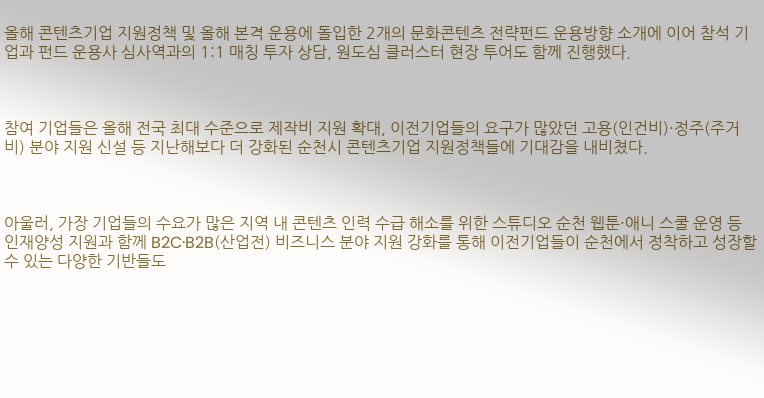올해 콘텐츠기업 지원정책 및 올해 본격 운용에 돌입한 2개의 문화콘텐츠 전략펀드 운용방향 소개에 이어 참석 기업과 펀드 운용사 심사역과의 1:1 매칭 투자 상담, 원도심 클러스터 현장 투어도 함께 진행했다.



참여 기업들은 올해 전국 최대 수준으로 제작비 지원 확대, 이전기업들의 요구가 많았던 고용(인건비)·정주(주거비) 분야 지원 신설 등 지난해보다 더 강화된 순천시 콘텐츠기업 지원정책들에 기대감을 내비쳤다.



아울러, 가장 기업들의 수요가 많은 지역 내 콘텐츠 인력 수급 해소를 위한 스튜디오 순천 웹툰·애니 스쿨 운영 등 인재양성 지원과 함께 B2C·B2B(산업전) 비즈니스 분야 지원 강화를 통해 이전기업들이 순천에서 정착하고 성장할 수 있는 다양한 기반들도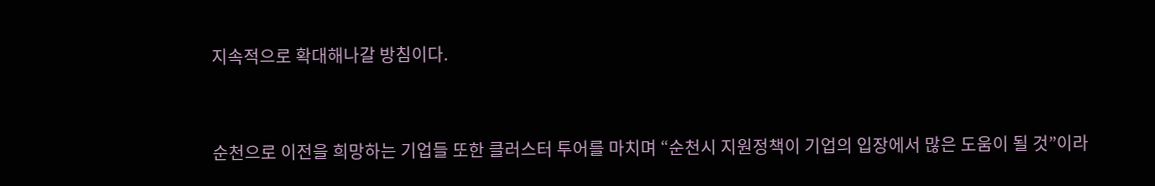지속적으로 확대해나갈 방침이다.



순천으로 이전을 희망하는 기업들 또한 클러스터 투어를 마치며 “순천시 지원정책이 기업의 입장에서 많은 도움이 될 것”이라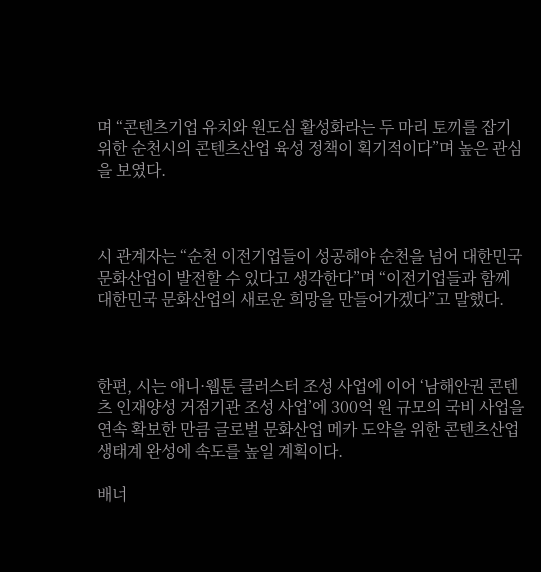며 “콘텐츠기업 유치와 원도심 활성화라는 두 마리 토끼를 잡기 위한 순천시의 콘텐츠산업 육성 정책이 획기적이다”며 높은 관심을 보였다.



시 관계자는 “순천 이전기업들이 성공해야 순천을 넘어 대한민국 문화산업이 발전할 수 있다고 생각한다”며 “이전기업들과 함께 대한민국 문화산업의 새로운 희망을 만들어가겠다”고 말했다.



한편, 시는 애니·웹툰 클러스터 조성 사업에 이어 ‘남해안권 콘텐츠 인재양성 거점기관 조성 사업’에 300억 원 규모의 국비 사업을 연속 확보한 만큼 글로벌 문화산업 메카 도약을 위한 콘텐츠산업 생태계 완성에 속도를 높일 계획이다.

배너